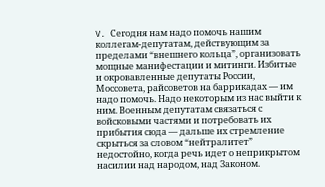V. Сегодня нам надо помочь нашим коллегам-депутатам, действующим за пределами “внешнего кольца”, организовать мощные манифестации и митинги. Избитые и окровавленные депутаты России, Моссовета, райсоветов на баррикадах — им надо помочь. Надо некоторым из нас выйти к ним. Военным депутатам связаться с войсковыми частями и потребовать их прибытия сюда — дальше их стремление скрыться за словом “нейтралитет” недостойно, когда речь идет о неприкрытом насилии над народом, над Законом.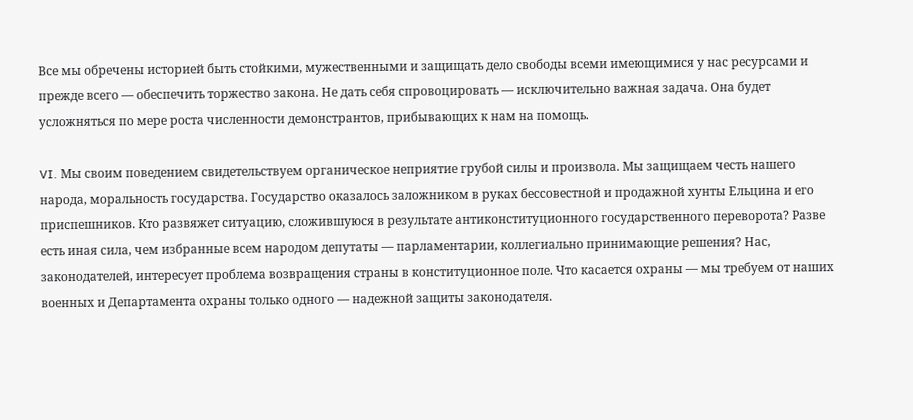Все мы обречены историей быть стойкими, мужественными и защищать дело свободы всеми имеющимися у нас ресурсами и прежде всего — обеспечить торжество закона. Не дать себя спровоцировать — исключительно важная задача. Она будет усложняться по мере роста численности демонстрантов, прибывающих к нам на помощь.

VI. Мы своим поведением свидетельствуем органическое неприятие грубой силы и произвола. Мы защищаем честь нашего народа, моральность государства. Государство оказалось заложником в руках бессовестной и продажной хунты Ельцина и его приспешников. Кто развяжет ситуацию, сложившуюся в результате антиконституционного государственного переворота? Разве есть иная сила, чем избранные всем народом депутаты — парламентарии, коллегиально принимающие решения? Нас, законодателей, интересует проблема возвращения страны в конституционное поле. Что касается охраны — мы требуем от наших военных и Департамента охраны только одного — надежной защиты законодателя.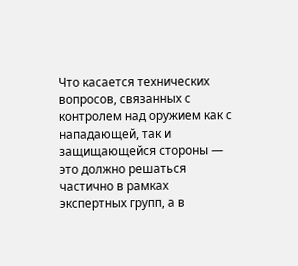Что касается технических вопросов, связанных с контролем над оружием как с нападающей, так и защищающейся стороны — это должно решаться частично в рамках экспертных групп, а в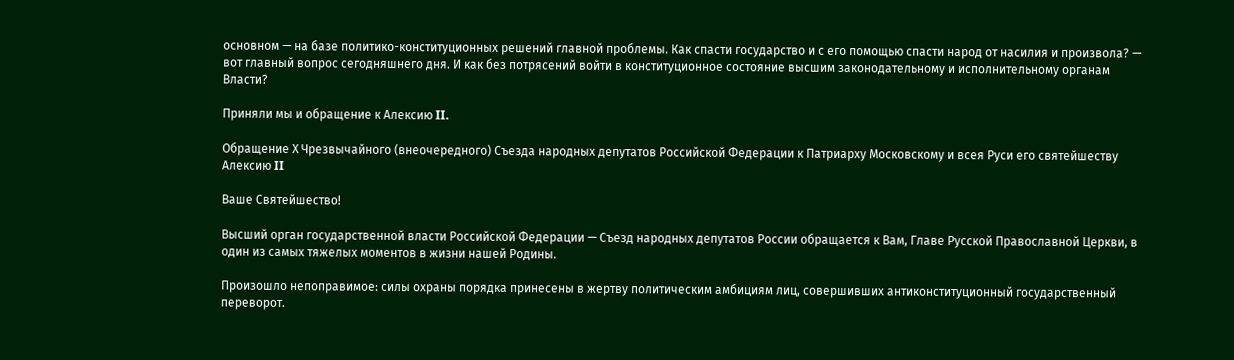основном — на базе политико-конституционных решений главной проблемы. Как спасти государство и с его помощью спасти народ от насилия и произвола? — вот главный вопрос сегодняшнего дня. И как без потрясений войти в конституционное состояние высшим законодательному и исполнительному органам Власти?

Приняли мы и обращение к Алексию II.

Обращение Х Чрезвычайного (внеочередного) Съезда народных депутатов Российской Федерации к Патриарху Московскому и всея Руси его святейшеству Алексию II

Ваше Святейшество!

Высший орган государственной власти Российской Федерации — Съезд народных депутатов России обращается к Вам, Главе Русской Православной Церкви, в один из самых тяжелых моментов в жизни нашей Родины.

Произошло непоправимое: силы охраны порядка принесены в жертву политическим амбициям лиц, совершивших антиконституционный государственный переворот.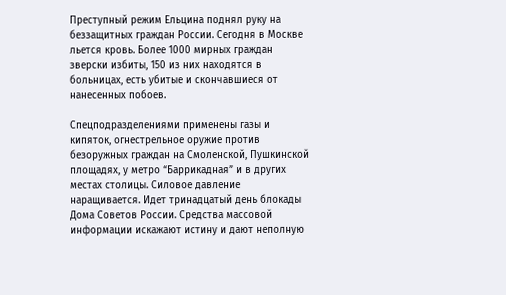Преступный режим Ельцина поднял руку на беззащитных граждан России. Сегодня в Москве льется кровь. Более 1000 мирных граждан зверски избиты, 150 из них находятся в больницах, есть убитые и скончавшиеся от нанесенных побоев.

Спецподразделениями применены газы и кипяток, огнестрельное оружие против безоружных граждан на Смоленской, Пушкинской площадях, у метро “Баррикадная” и в других местах столицы. Силовое давление наращивается. Идет тринадцатый день блокады Дома Советов России. Средства массовой информации искажают истину и дают неполную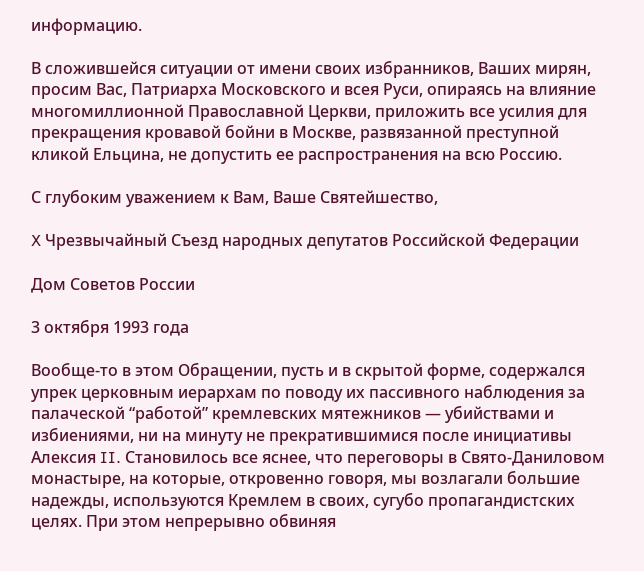информацию.

В сложившейся ситуации от имени своих избранников, Ваших мирян, просим Вас, Патриарха Московского и всея Руси, опираясь на влияние многомиллионной Православной Церкви, приложить все усилия для прекращения кровавой бойни в Москве, развязанной преступной кликой Ельцина, не допустить ее распространения на всю Россию.

С глубоким уважением к Вам, Ваше Святейшество,

X Чрезвычайный Съезд народных депутатов Российской Федерации

Дом Советов России

3 октября 1993 года

Вообще-то в этом Обращении, пусть и в скрытой форме, содержался упрек церковным иерархам по поводу их пассивного наблюдения за палаческой “работой” кремлевских мятежников — убийствами и избиениями, ни на минуту не прекратившимися после инициативы Алексия II. Становилось все яснее, что переговоры в Свято-Даниловом монастыре, на которые, откровенно говоря, мы возлагали большие надежды, используются Кремлем в своих, сугубо пропагандистских целях. При этом непрерывно обвиняя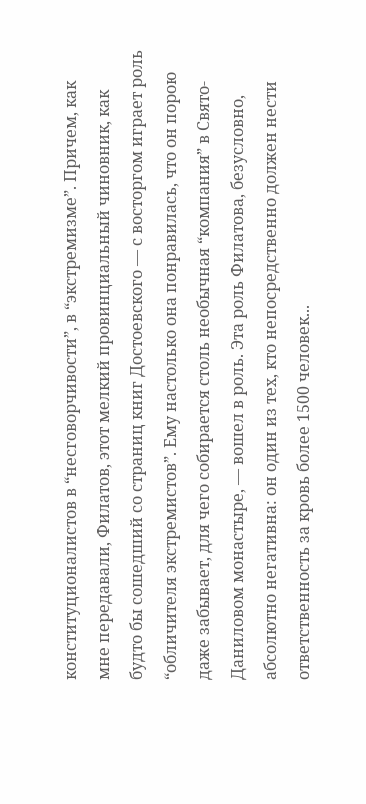конституционалистов в “несговорчивости”, в “экстремизме”. Причем, как мне передавали, Филатов, этот мелкий провинциальный чиновник, как будто бы сошедший со страниц книг Достоевского — с восторгом играет роль “обличителя экстремистов”. Ему настолько она понравилась, что он порою даже забывает, для чего собирается столь необычная “компания” в Свято-Даниловом монастыре, — вошел в роль. Эта роль Филатова, безусловно, абсолютно негативна: он один из тех, кто непосредственно должен нести ответственность за кровь более 1500 человек...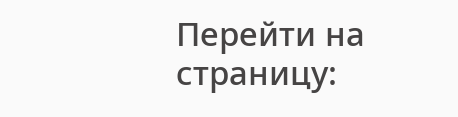Перейти на страницу: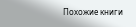Похожие книги